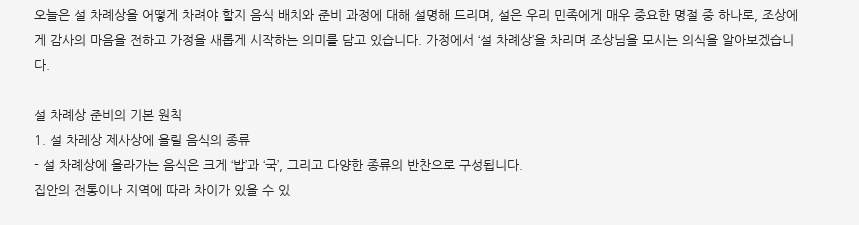오늘은 설 차례상을 어떻게 차려야 할지 음식 배치와 준비 과정에 대해 설명해 드리며, 설은 우리 민족에게 매우 중요한 명절 중 하나로, 조상에게 감사의 마음을 전하고 가정을 새롭게 시작하는 의미를 담고 있습니다. 가정에서 ‘설 차례상’을 차리며 조상님을 모시는 의식을 알아보겠습니다.

설 차례상 준비의 기본 원칙
1. 설 차레상 제사상에 올릴 음식의 종류
- 설 차례상에 올라가는 음식은 크게 ‘밥’과 ‘국’, 그리고 다양한 종류의 반찬으로 구성됩니다.
집안의 전통이나 지역에 따라 차이가 있을 수 있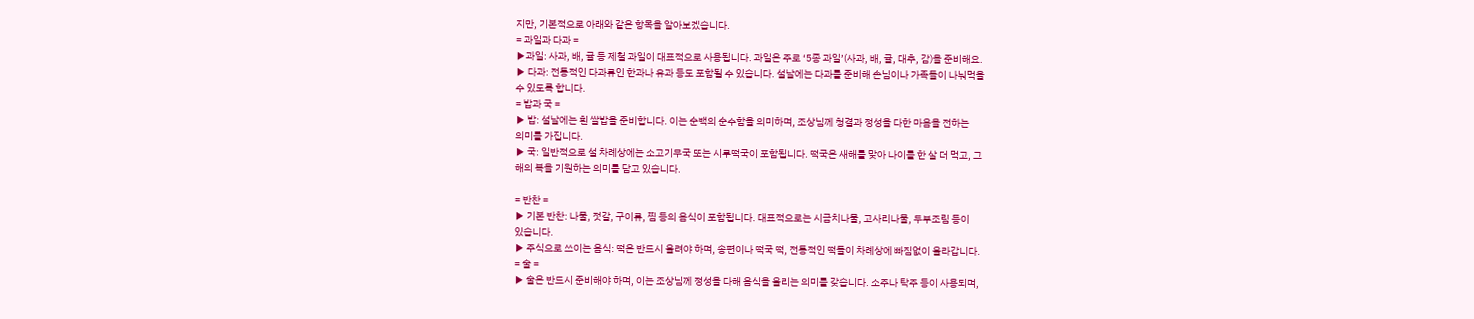지만, 기본적으로 아래와 같은 항목을 알아보겠습니다.
= 과일과 다과 =
▶과일: 사과, 배, 귤 등 제철 과일이 대표적으로 사용됩니다. 과일은 주로 ‘5종 과일’(사과, 배, 귤, 대추, 감)을 준비해요.
▶ 다과: 전통적인 다과류인 한과나 유과 등도 포함될 수 있습니다. 설날에는 다과를 준비해 손님이나 가족들이 나눠먹을
수 있도록 합니다.
= 밥과 국 =
▶ 밥: 설날에는 흰 쌀밥을 준비합니다. 이는 순백의 순수함을 의미하며, 조상님께 청결과 정성을 다한 마음을 전하는
의미를 가집니다.
▶ 국: 일반적으로 설 차례상에는 소고기무국 또는 시루떡국이 포함됩니다. 떡국은 새해를 맞아 나이를 한 살 더 먹고, 그
해의 복을 기원하는 의미를 담고 있습니다.

= 반찬 =
▶ 기본 반찬: 나물, 젓갈, 구이류, 찜 등의 음식이 포함됩니다. 대표적으로는 시금치나물, 고사리나물, 두부조림 등이
있습니다.
▶ 주식으로 쓰이는 음식: 떡은 반드시 올려야 하며, 송편이나 떡국 떡, 전통적인 떡들이 차례상에 빠짐없이 올라갑니다.
= 술 =
▶ 술은 반드시 준비해야 하며, 이는 조상님께 정성을 다해 음식을 올리는 의미를 갖습니다. 소주나 탁주 등이 사용되며,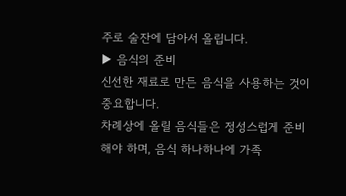주로 술잔에 담아서 올립니다.
▶ 음식의 준비
신선한 재료로 만든 음식을 사용하는 것이 중요합니다.
차례상에 올릴 음식들은 정성스럽게 준비해야 하며, 음식 하나하나에 가족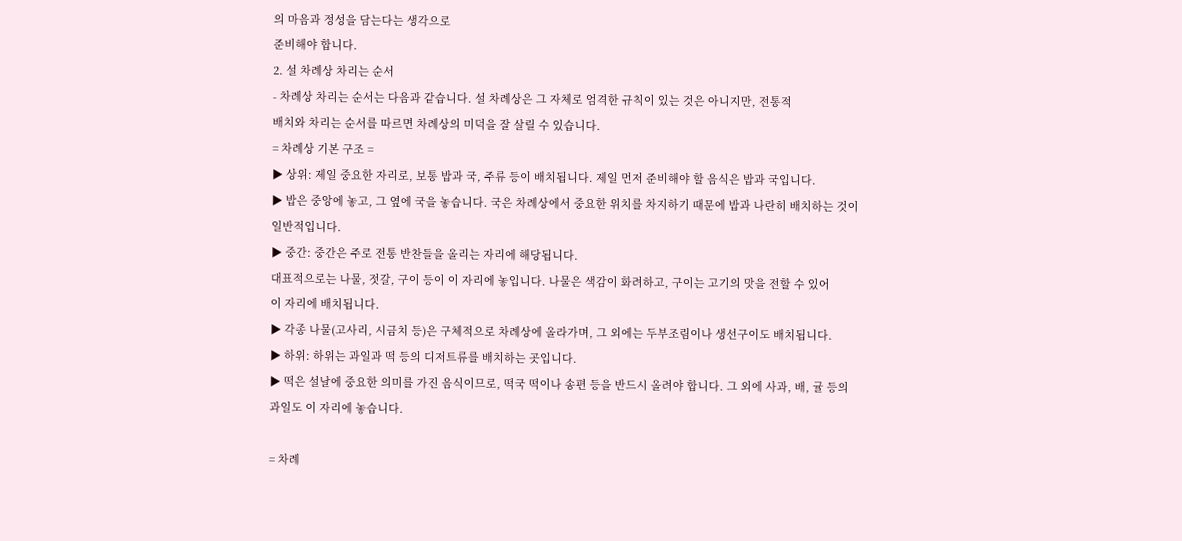의 마음과 정성을 담는다는 생각으로
준비해야 합니다.
2. 설 차례상 차리는 순서
- 차례상 차리는 순서는 다음과 같습니다. 설 차례상은 그 자체로 엄격한 규칙이 있는 것은 아니지만, 전통적
배치와 차리는 순서를 따르면 차례상의 미덕을 잘 살릴 수 있습니다.
= 차례상 기본 구조 =
▶ 상위: 제일 중요한 자리로, 보통 밥과 국, 주류 등이 배치됩니다. 제일 먼저 준비해야 할 음식은 밥과 국입니다.
▶ 밥은 중앙에 놓고, 그 옆에 국을 놓습니다. 국은 차례상에서 중요한 위치를 차지하기 때문에 밥과 나란히 배치하는 것이
일반적입니다.
▶ 중간: 중간은 주로 전통 반찬들을 올리는 자리에 해당됩니다.
대표적으로는 나물, 젓갈, 구이 등이 이 자리에 놓입니다. 나물은 색감이 화려하고, 구이는 고기의 맛을 전할 수 있어
이 자리에 배치됩니다.
▶ 각종 나물(고사리, 시금치 등)은 구체적으로 차례상에 올라가며, 그 외에는 두부조림이나 생선구이도 배치됩니다.
▶ 하위: 하위는 과일과 떡 등의 디저트류를 배치하는 곳입니다.
▶ 떡은 설날에 중요한 의미를 가진 음식이므로, 떡국 떡이나 송편 등을 반드시 올려야 합니다. 그 외에 사과, 배, 귤 등의
과일도 이 자리에 놓습니다.

= 차례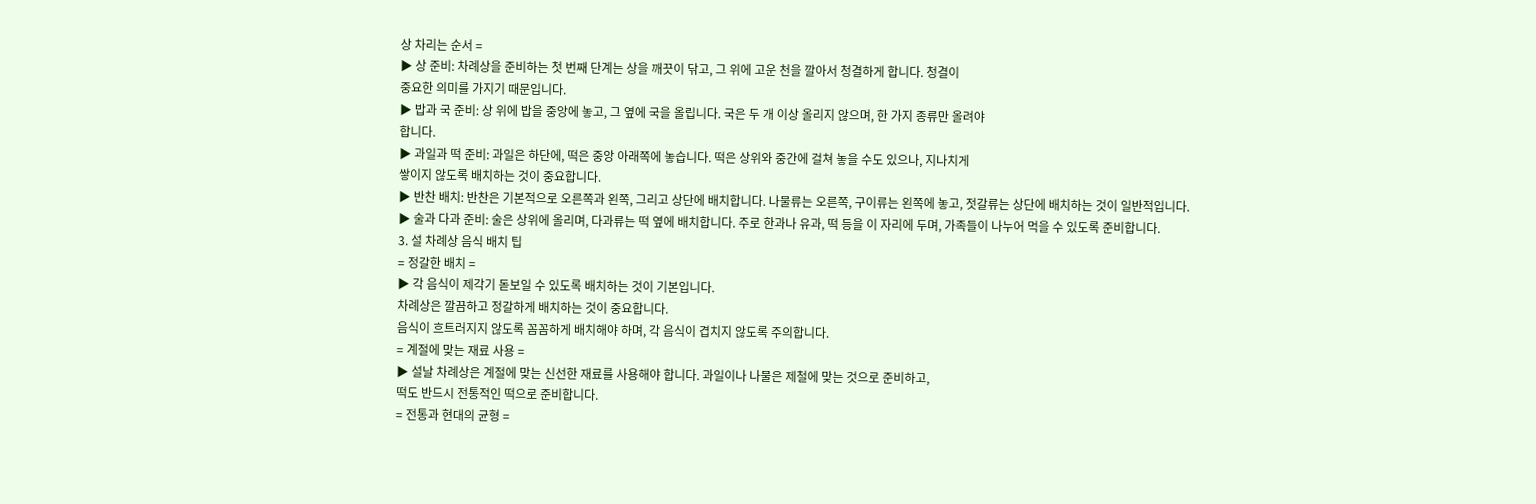상 차리는 순서 =
▶ 상 준비: 차례상을 준비하는 첫 번째 단계는 상을 깨끗이 닦고, 그 위에 고운 천을 깔아서 청결하게 합니다. 청결이
중요한 의미를 가지기 때문입니다.
▶ 밥과 국 준비: 상 위에 밥을 중앙에 놓고, 그 옆에 국을 올립니다. 국은 두 개 이상 올리지 않으며, 한 가지 종류만 올려야
합니다.
▶ 과일과 떡 준비: 과일은 하단에, 떡은 중앙 아래쪽에 놓습니다. 떡은 상위와 중간에 걸쳐 놓을 수도 있으나, 지나치게
쌓이지 않도록 배치하는 것이 중요합니다.
▶ 반찬 배치: 반찬은 기본적으로 오른쪽과 왼쪽, 그리고 상단에 배치합니다. 나물류는 오른쪽, 구이류는 왼쪽에 놓고, 젓갈류는 상단에 배치하는 것이 일반적입니다.
▶ 술과 다과 준비: 술은 상위에 올리며, 다과류는 떡 옆에 배치합니다. 주로 한과나 유과, 떡 등을 이 자리에 두며, 가족들이 나누어 먹을 수 있도록 준비합니다.
3. 설 차례상 음식 배치 팁
= 정갈한 배치 =
▶ 각 음식이 제각기 돋보일 수 있도록 배치하는 것이 기본입니다.
차례상은 깔끔하고 정갈하게 배치하는 것이 중요합니다.
음식이 흐트러지지 않도록 꼼꼼하게 배치해야 하며, 각 음식이 겹치지 않도록 주의합니다.
= 계절에 맞는 재료 사용 =
▶ 설날 차례상은 계절에 맞는 신선한 재료를 사용해야 합니다. 과일이나 나물은 제철에 맞는 것으로 준비하고,
떡도 반드시 전통적인 떡으로 준비합니다.
= 전통과 현대의 균형 =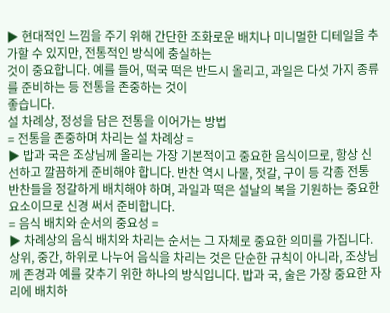▶ 현대적인 느낌을 주기 위해 간단한 조화로운 배치나 미니멀한 디테일을 추가할 수 있지만, 전통적인 방식에 충실하는
것이 중요합니다. 예를 들어, 떡국 떡은 반드시 올리고, 과일은 다섯 가지 종류를 준비하는 등 전통을 존중하는 것이
좋습니다.
설 차례상, 정성을 담은 전통을 이어가는 방법
= 전통을 존중하며 차리는 설 차례상 =
▶ 밥과 국은 조상님께 올리는 가장 기본적이고 중요한 음식이므로, 항상 신선하고 깔끔하게 준비해야 합니다. 반찬 역시 나물, 젓갈, 구이 등 각종 전통 반찬들을 정갈하게 배치해야 하며, 과일과 떡은 설날의 복을 기원하는 중요한 요소이므로 신경 써서 준비합니다.
= 음식 배치와 순서의 중요성 =
▶ 차례상의 음식 배치와 차리는 순서는 그 자체로 중요한 의미를 가집니다. 상위, 중간, 하위로 나누어 음식을 차리는 것은 단순한 규칙이 아니라, 조상님께 존경과 예를 갖추기 위한 하나의 방식입니다. 밥과 국, 술은 가장 중요한 자리에 배치하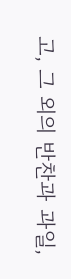고, 그 외의 반찬과 과일,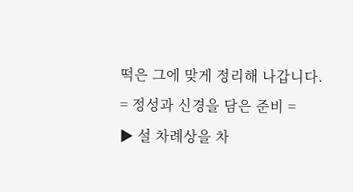떡은 그에 맞게 정리해 나갑니다.
= 정성과 신경을 담은 준비 =
▶ 설 차례상을 차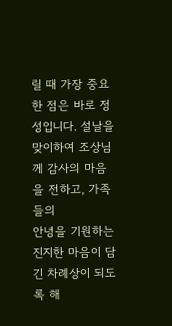릴 때 가장 중요한 점은 바로 정성입니다. 설날을 맞이하여 조상님께 감사의 마음을 전하고, 가족들의
안녕을 기원하는 진지한 마음이 담긴 차례상이 되도록 해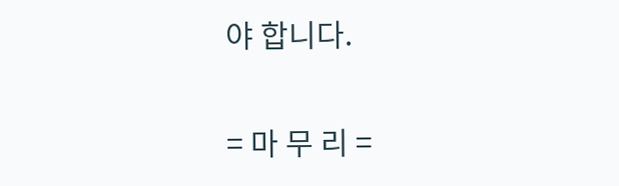야 합니다.

= 마 무 리 =